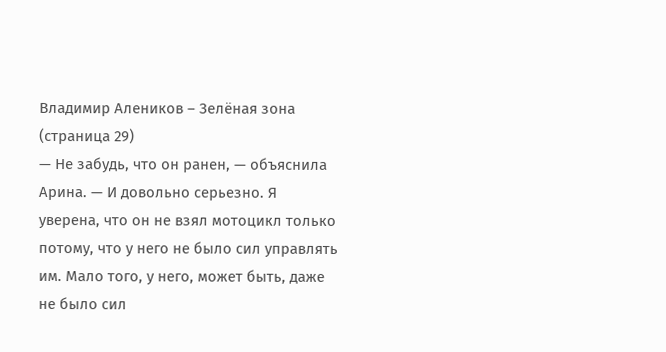Владимир Алеников – Зелёная зона (страница 29)
— Не забудь, что он ранен, — объяснила Арина. — И довольно серьезно. Я уверена, что он не взял мотоцикл только потому, что у него не было сил управлять им. Мало того, у него, может быть, даже не было сил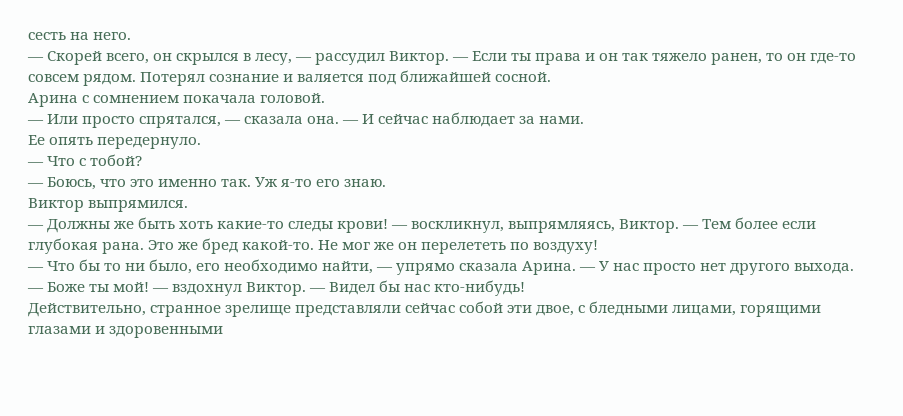сесть на него.
— Скорей всего, он скрылся в лесу, — рассудил Виктор. — Если ты права и он так тяжело ранен, то он где-то совсем рядом. Потерял сознание и валяется под ближайшей сосной.
Арина с сомнением покачала головой.
— Или просто спрятался, — сказала она. — И сейчас наблюдает за нами.
Ее опять передернуло.
— Что с тобой?
— Боюсь, что это именно так. Уж я-то его знаю.
Виктор выпрямился.
— Должны же быть хоть какие-то следы крови! — воскликнул, выпрямляясь, Виктор. — Тем более если глубокая рана. Это же бред какой-то. Не мог же он перелететь по воздуху!
— Что бы то ни было, его необходимо найти, — упрямо сказала Арина. — У нас просто нет другого выхода.
— Боже ты мой! — вздохнул Виктор. — Видел бы нас кто-нибудь!
Действительно, странное зрелище представляли сейчас собой эти двое, с бледными лицами, горящими глазами и здоровенными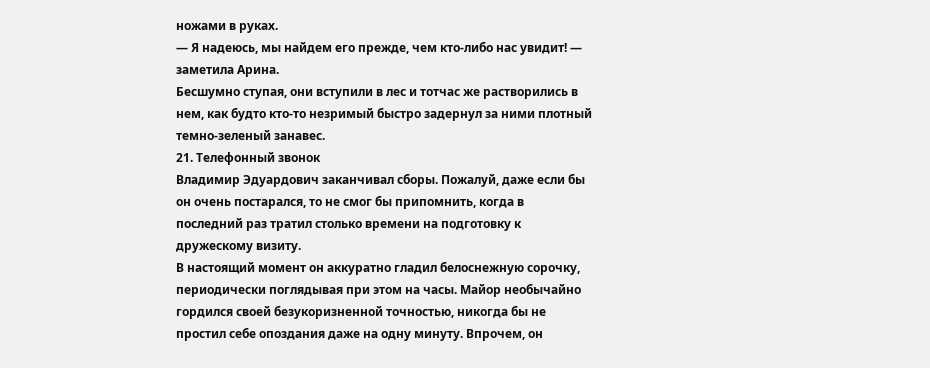ножами в руках.
— Я надеюсь, мы найдем его прежде, чем кто-либо нас увидит! — заметила Арина.
Бесшумно ступая, они вступили в лес и тотчас же растворились в нем, как будто кто-то незримый быстро задернул за ними плотный темно-зеленый занавес.
21. Телефонный звонок
Владимир Эдуардович заканчивал сборы. Пожалуй, даже если бы он очень постарался, то не смог бы припомнить, когда в последний раз тратил столько времени на подготовку к дружескому визиту.
В настоящий момент он аккуратно гладил белоснежную сорочку, периодически поглядывая при этом на часы. Майор необычайно гордился своей безукоризненной точностью, никогда бы не простил себе опоздания даже на одну минуту. Впрочем, он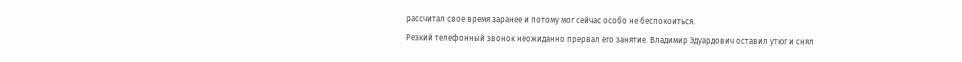рассчитал свое время заранее и потому мог сейчас особо не беспокоиться.
Резкий телефонный звонок неожиданно прервал его занятие. Владимир Эдуардович оставил утюг и снял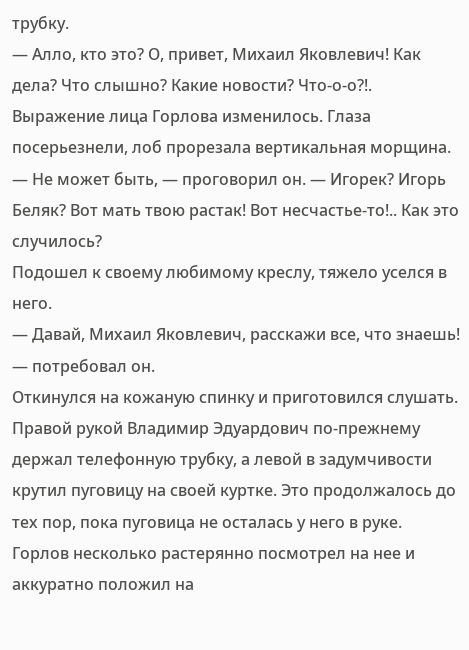трубку.
— Алло, кто это? О, привет, Михаил Яковлевич! Как дела? Что слышно? Какие новости? Что-о-о?!.
Выражение лица Горлова изменилось. Глаза посерьезнели, лоб прорезала вертикальная морщина.
— Не может быть, — проговорил он. — Игорек? Игорь Беляк? Вот мать твою растак! Вот несчастье-то!.. Как это случилось?
Подошел к своему любимому креслу, тяжело уселся в него.
— Давай, Михаил Яковлевич, расскажи все, что знаешь! — потребовал он.
Откинулся на кожаную спинку и приготовился слушать.
Правой рукой Владимир Эдуардович по-прежнему держал телефонную трубку, а левой в задумчивости крутил пуговицу на своей куртке. Это продолжалось до тех пор, пока пуговица не осталась у него в руке.
Горлов несколько растерянно посмотрел на нее и аккуратно положил на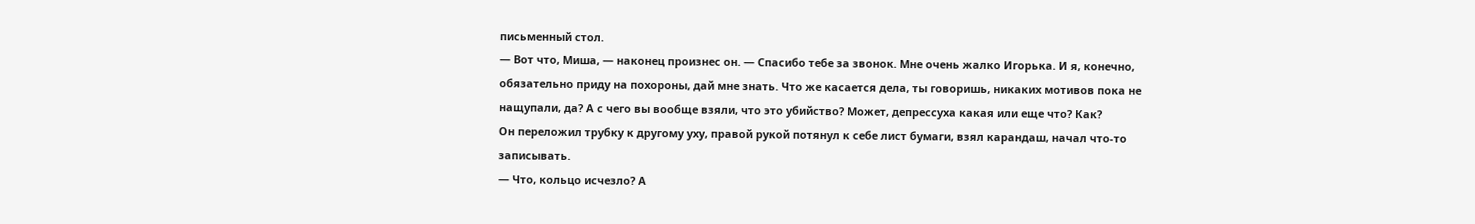письменный стол.
— Вот что, Миша, — наконец произнес он. — Спасибо тебе за звонок. Мне очень жалко Игорька. И я, конечно, обязательно приду на похороны, дай мне знать. Что же касается дела, ты говоришь, никаких мотивов пока не нащупали, да? А с чего вы вообще взяли, что это убийство? Может, депрессуха какая или еще что? Как?
Он переложил трубку к другому уху, правой рукой потянул к себе лист бумаги, взял карандаш, начал что-то записывать.
— Что, кольцо исчезло? А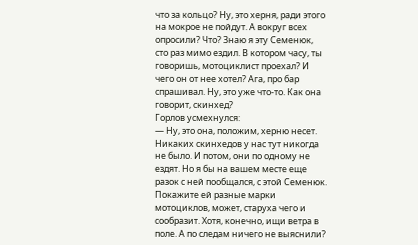что за кольцо? Ну, это херня, ради этого на мокрое не пойдут. А вокруг всех опросили? Что? Знаю я эту Семенюк, сто раз мимо ездил. В котором часу, ты говоришь, мотоциклист проехал? И чего он от нее хотел? Ага, про бар спрашивал. Ну, это уже что-то. Как она говорит, скинхед?
Горлов усмехнулся:
— Ну, это она, положим, херню несет. Никаких скинхедов у нас тут никогда не было. И потом, они по одному не ездят. Но я бы на вашем месте еще разок с ней пообщался, с этой Семенюк. Покажите ей разные марки мотоциклов, может, старуха чего и сообразит. Хотя, конечно, ищи ветра в поле. А по следам ничего не выяснили?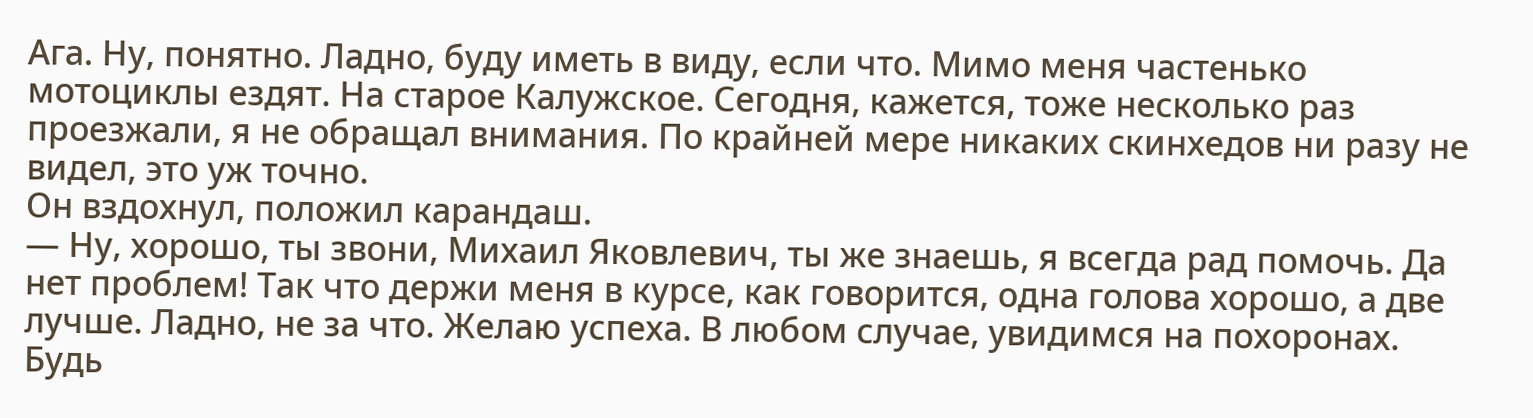Ага. Ну, понятно. Ладно, буду иметь в виду, если что. Мимо меня частенько мотоциклы ездят. На старое Калужское. Сегодня, кажется, тоже несколько раз проезжали, я не обращал внимания. По крайней мере никаких скинхедов ни разу не видел, это уж точно.
Он вздохнул, положил карандаш.
— Ну, хорошо, ты звони, Михаил Яковлевич, ты же знаешь, я всегда рад помочь. Да нет проблем! Так что держи меня в курсе, как говорится, одна голова хорошо, а две лучше. Ладно, не за что. Желаю успеха. В любом случае, увидимся на похоронах. Будь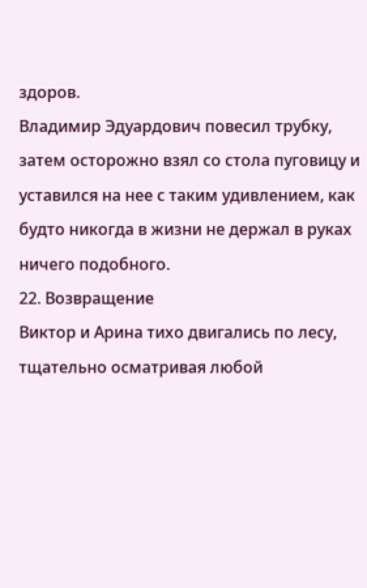здоров.
Владимир Эдуардович повесил трубку, затем осторожно взял со стола пуговицу и уставился на нее с таким удивлением, как будто никогда в жизни не держал в руках ничего подобного.
22. Возвращение
Виктор и Арина тихо двигались по лесу, тщательно осматривая любой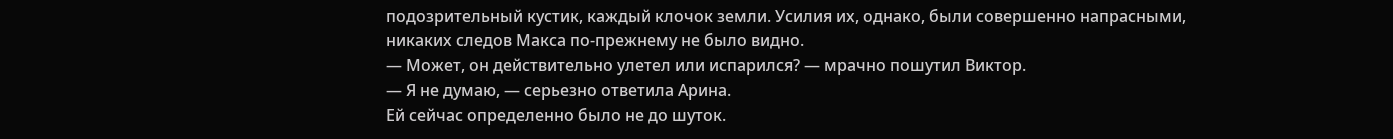подозрительный кустик, каждый клочок земли. Усилия их, однако, были совершенно напрасными, никаких следов Макса по-прежнему не было видно.
— Может, он действительно улетел или испарился? — мрачно пошутил Виктор.
— Я не думаю, — серьезно ответила Арина.
Ей сейчас определенно было не до шуток.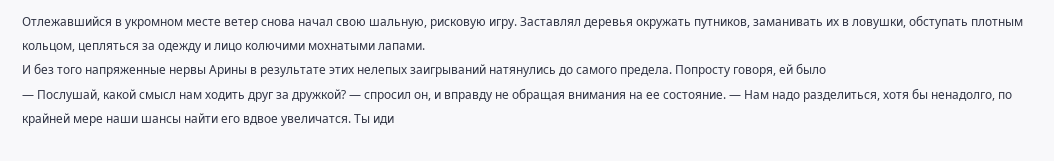Отлежавшийся в укромном месте ветер снова начал свою шальную, рисковую игру. Заставлял деревья окружать путников, заманивать их в ловушки, обступать плотным кольцом, цепляться за одежду и лицо колючими мохнатыми лапами.
И без того напряженные нервы Арины в результате этих нелепых заигрываний натянулись до самого предела. Попросту говоря, ей было
— Послушай, какой смысл нам ходить друг за дружкой? — спросил он, и вправду не обращая внимания на ее состояние. — Нам надо разделиться, хотя бы ненадолго, по крайней мере наши шансы найти его вдвое увеличатся. Ты иди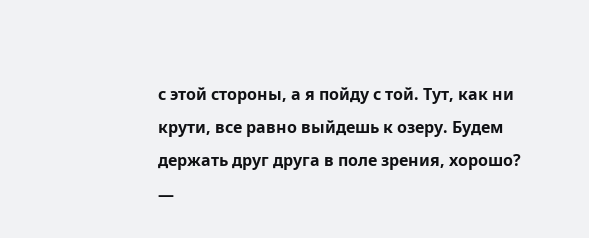с этой стороны, а я пойду с той. Тут, как ни крути, все равно выйдешь к озеру. Будем держать друг друга в поле зрения, хорошо?
—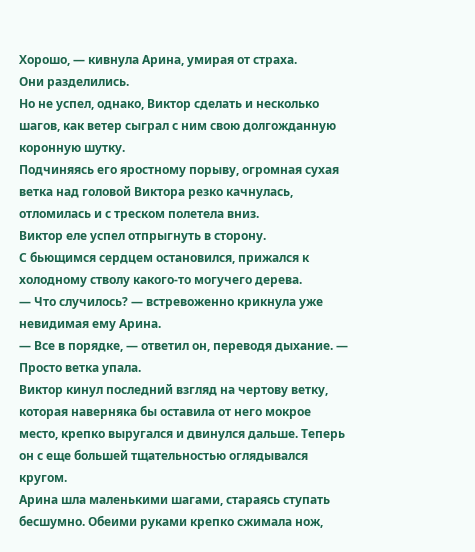Хорошо, — кивнула Арина, умирая от страха.
Они разделились.
Но не успел, однако, Виктор сделать и несколько шагов, как ветер сыграл с ним свою долгожданную коронную шутку.
Подчиняясь его яростному порыву, огромная сухая ветка над головой Виктора резко качнулась, отломилась и с треском полетела вниз.
Виктор еле успел отпрыгнуть в сторону.
С бьющимся сердцем остановился, прижался к холодному стволу какого-то могучего дерева.
— Что случилось? — встревоженно крикнула уже невидимая ему Арина.
— Все в порядке, — ответил он, переводя дыхание. — Просто ветка упала.
Виктор кинул последний взгляд на чертову ветку, которая наверняка бы оставила от него мокрое место, крепко выругался и двинулся дальше. Теперь он с еще большей тщательностью оглядывался кругом.
Арина шла маленькими шагами, стараясь ступать бесшумно. Обеими руками крепко сжимала нож,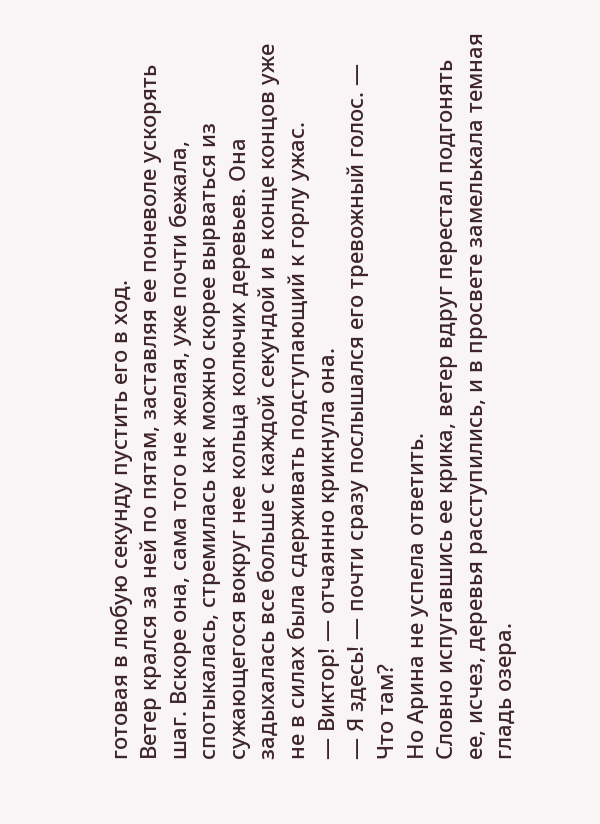готовая в любую секунду пустить его в ход.
Ветер крался за ней по пятам, заставляя ее поневоле ускорять шаг. Вскоре она, сама того не желая, уже почти бежала, спотыкалась, стремилась как можно скорее вырваться из сужающегося вокруг нее кольца колючих деревьев. Она задыхалась все больше с каждой секундой и в конце концов уже не в силах была сдерживать подступающий к горлу ужас.
— Виктор! — отчаянно крикнула она.
— Я здесь! — почти сразу послышался его тревожный голос. — Что там?
Но Арина не успела ответить.
Словно испугавшись ее крика, ветер вдруг перестал подгонять ее, исчез, деревья расступились, и в просвете замелькала темная гладь озера.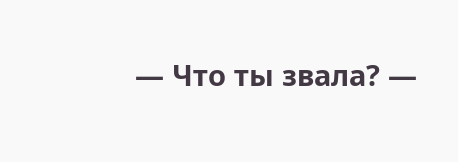— Что ты звала? —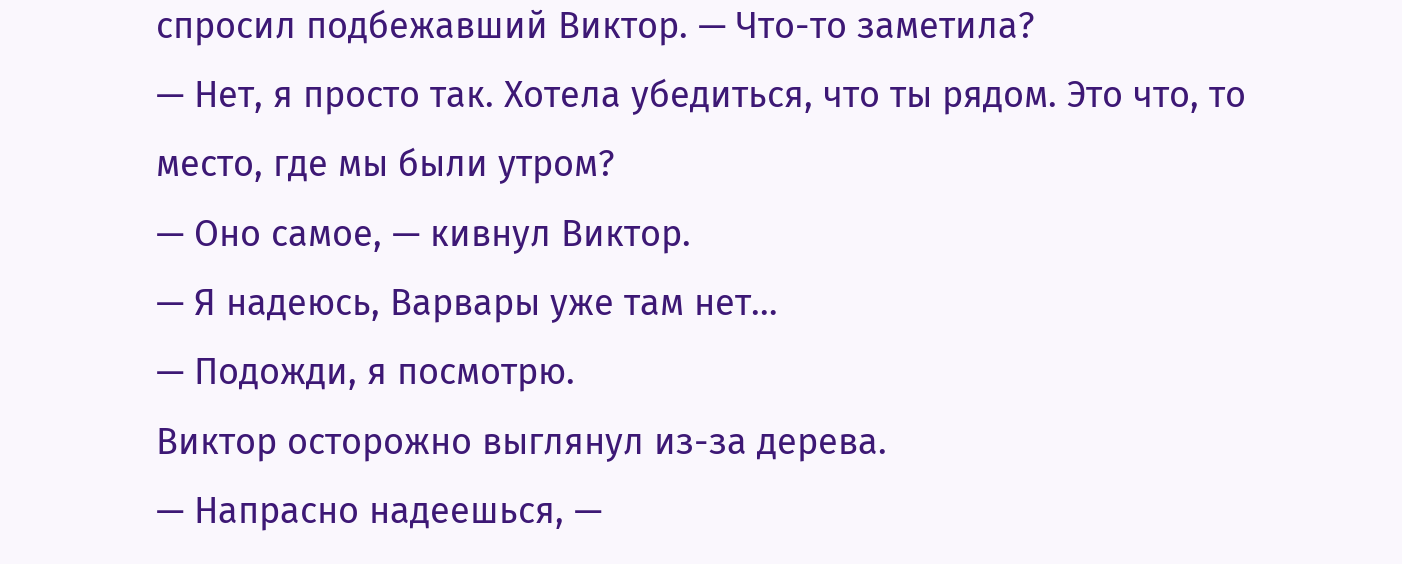спросил подбежавший Виктор. — Что-то заметила?
— Нет, я просто так. Хотела убедиться, что ты рядом. Это что, то место, где мы были утром?
— Оно самое, — кивнул Виктор.
— Я надеюсь, Варвары уже там нет…
— Подожди, я посмотрю.
Виктор осторожно выглянул из-за дерева.
— Напрасно надеешься, —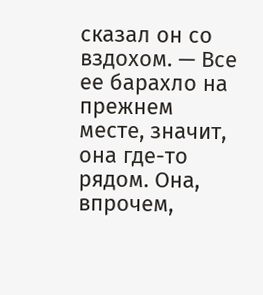сказал он со вздохом. — Все ее барахло на прежнем месте, значит, она где-то рядом. Она, впрочем,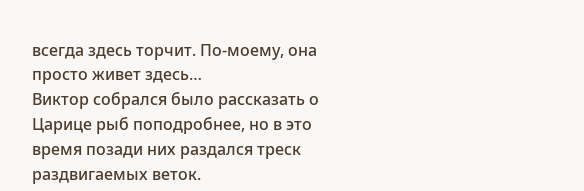всегда здесь торчит. По-моему, она просто живет здесь…
Виктор собрался было рассказать о Царице рыб поподробнее, но в это время позади них раздался треск раздвигаемых веток.